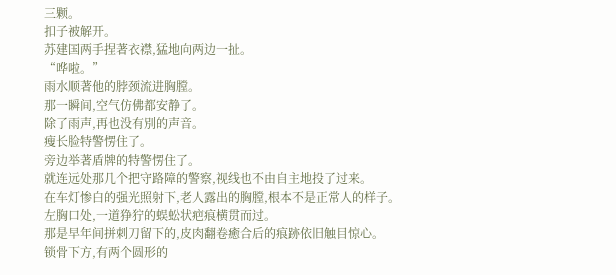三颗。
扣子被解开。
苏建国两手捏著衣襟,猛地向两边一扯。
“哗啦。”
雨水顺著他的脖颈流进胸膛。
那一瞬间,空气仿佛都安静了。
除了雨声,再也没有別的声音。
瘦长脸特警愣住了。
旁边举著盾牌的特警愣住了。
就连远处那几个把守路障的警察,视线也不由自主地投了过来。
在车灯惨白的强光照射下,老人露出的胸膛,根本不是正常人的样子。
左胸口处,一道狰狞的蜈蚣状疤痕横贯而过。
那是早年间拼刺刀留下的,皮肉翻卷癒合后的痕跡依旧触目惊心。
锁骨下方,有两个圆形的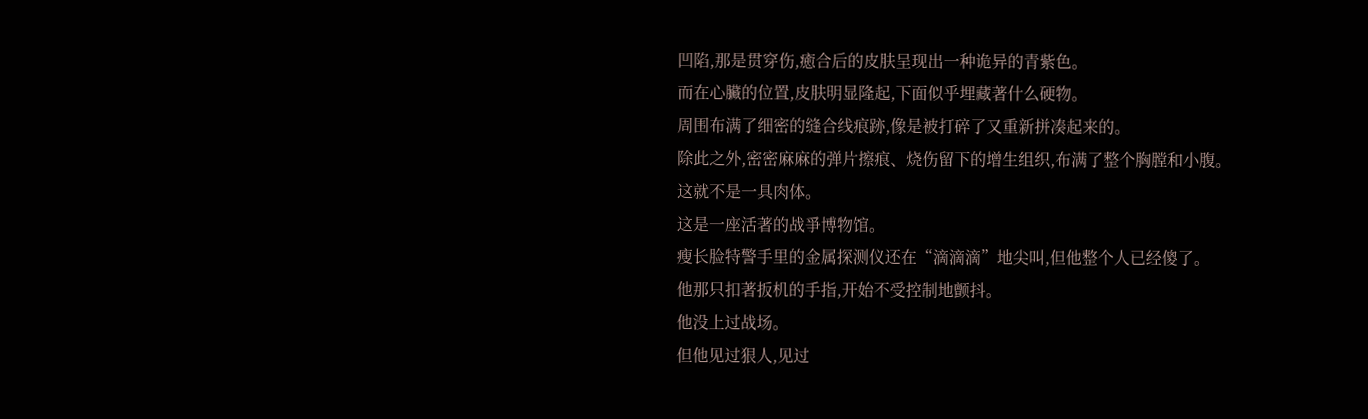凹陷,那是贯穿伤,癒合后的皮肤呈现出一种诡异的青紫色。
而在心臟的位置,皮肤明显隆起,下面似乎埋藏著什么硬物。
周围布满了细密的缝合线痕跡,像是被打碎了又重新拼凑起来的。
除此之外,密密麻麻的弹片擦痕、烧伤留下的增生组织,布满了整个胸膛和小腹。
这就不是一具肉体。
这是一座活著的战爭博物馆。
瘦长脸特警手里的金属探测仪还在“滴滴滴”地尖叫,但他整个人已经傻了。
他那只扣著扳机的手指,开始不受控制地颤抖。
他没上过战场。
但他见过狠人,见过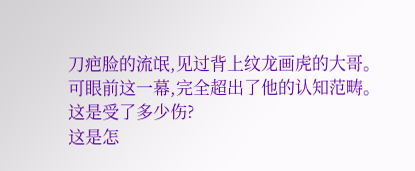刀疤脸的流氓,见过背上纹龙画虎的大哥。
可眼前这一幕,完全超出了他的认知范畴。
这是受了多少伤?
这是怎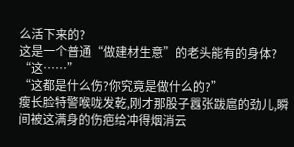么活下来的?
这是一个普通“做建材生意”的老头能有的身体?
“这……”
“这都是什么伤?你究竟是做什么的?”
瘦长脸特警喉咙发乾,刚才那股子囂张跋扈的劲儿,瞬间被这满身的伤疤给冲得烟消云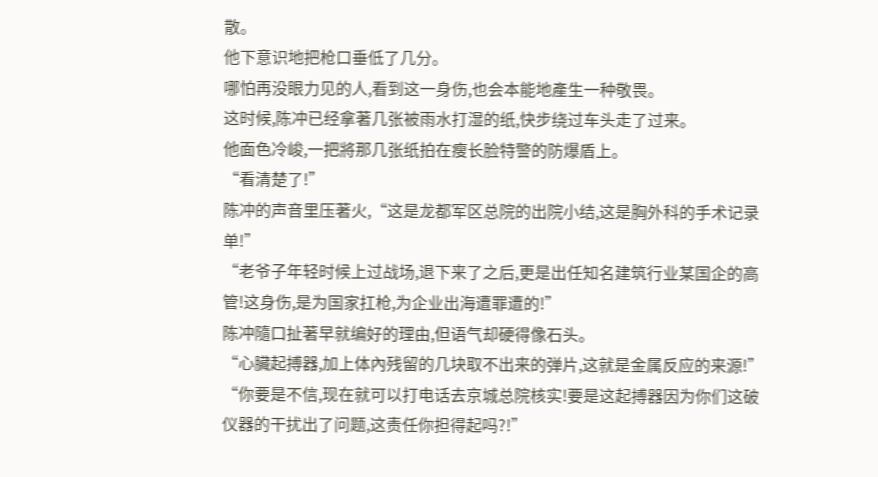散。
他下意识地把枪口垂低了几分。
哪怕再没眼力见的人,看到这一身伤,也会本能地產生一种敬畏。
这时候,陈冲已经拿著几张被雨水打湿的纸,快步绕过车头走了过来。
他面色冷峻,一把將那几张纸拍在瘦长脸特警的防爆盾上。
“看清楚了!”
陈冲的声音里压著火,“这是龙都军区总院的出院小结,这是胸外科的手术记录单!”
“老爷子年轻时候上过战场,退下来了之后,更是出任知名建筑行业某国企的高管!这身伤,是为国家扛枪,为企业出海遭罪遭的!”
陈冲隨口扯著早就编好的理由,但语气却硬得像石头。
“心臟起搏器,加上体內残留的几块取不出来的弹片,这就是金属反应的来源!”
“你要是不信,现在就可以打电话去京城总院核实!要是这起搏器因为你们这破仪器的干扰出了问题,这责任你担得起吗?!”